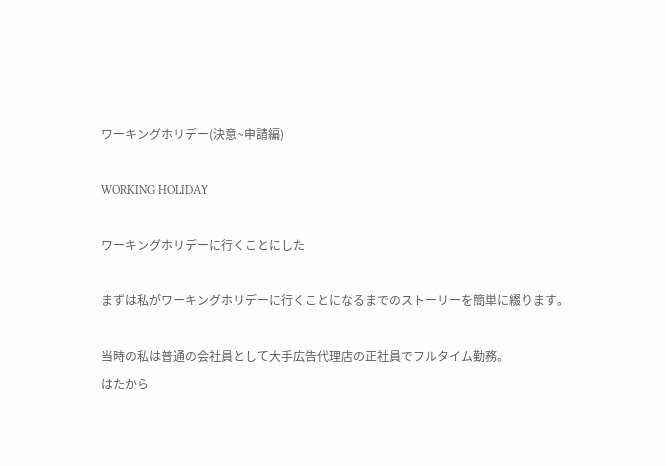ワーキングホリデー(決意~申請編)

WORKING HOLIDAY

ワーキングホリデーに行くことにした

まずは私がワーキングホリデーに行くことになるまでのストーリーを簡単に綴ります。

当時の私は普通の会社員として大手広告代理店の正社員でフルタイム勤務。
はたから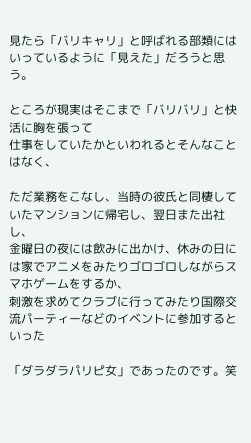見たら「バリキャリ」と呼ばれる部類にはいっているように「見えた」だろうと思う。

ところが現実はそこまで「バリバリ」と快活に胸を張って
仕事をしていたかといわれるとそんなことはなく、

ただ業務をこなし、当時の彼氏と同棲していたマンションに帰宅し、翌日また出社し、
金曜日の夜には飲みに出かけ、休みの日には家でアニメをみたりゴロゴロしながらスマホゲームをするか、
刺激を求めてクラブに行ってみたり国際交流パーティーなどのイベントに参加するといった

「ダラダラパリピ女」であったのです。笑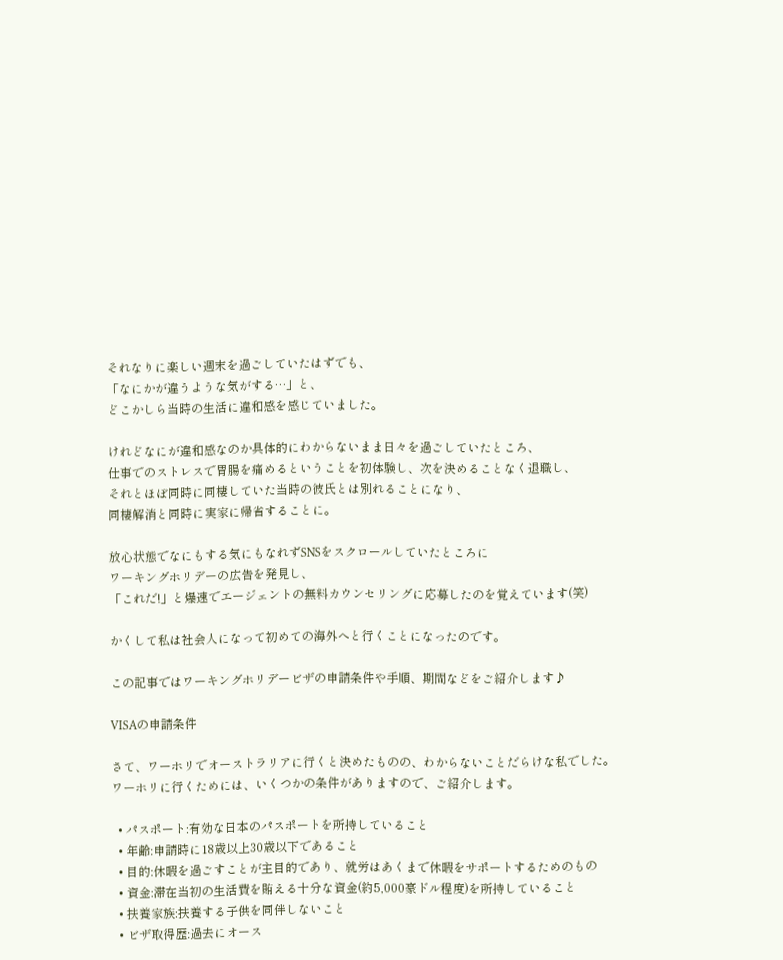それなりに楽しい週末を過ごしていたはずでも、
「なにかが違うような気がする…」と、
どこかしら当時の生活に違和感を感じていました。

けれどなにが違和感なのか具体的にわからないまま日々を過ごしていたところ、
仕事でのストレスで胃腸を痛めるということを初体験し、次を決めることなく退職し、
それとほぼ同時に同棲していた当時の彼氏とは別れることになり、
同棲解消と同時に実家に帰省することに。

放心状態でなにもする気にもなれずSNSをスクロールしていたところに
ワーキングホリデーの広告を発見し、
「これだ!」と爆速でエージェントの無料カウンセリングに応募したのを覚えています(笑)

かくして私は社会人になって初めての海外へと行くことになったのです。

この記事ではワーキングホリデービザの申請条件や手順、期間などをご紹介します♪

VISAの申請条件

さて、ワーホリでオーストラリアに行くと決めたものの、わからないことだらけな私でした。
ワーホリに行くためには、いくつかの条件がありますので、ご紹介します。

  • パスポート:有効な日本のパスポートを所持していること
  • 年齢:申請時に18歳以上30歳以下であること
  • 目的:休暇を過ごすことが主目的であり、就労はあくまで休暇をサポートするためのもの
  • 資金:滞在当初の生活費を賄える十分な資金(約5,000豪ドル程度)を所持していること
  • 扶養家族:扶養する子供を同伴しないこと
  • ビザ取得歴:過去にオース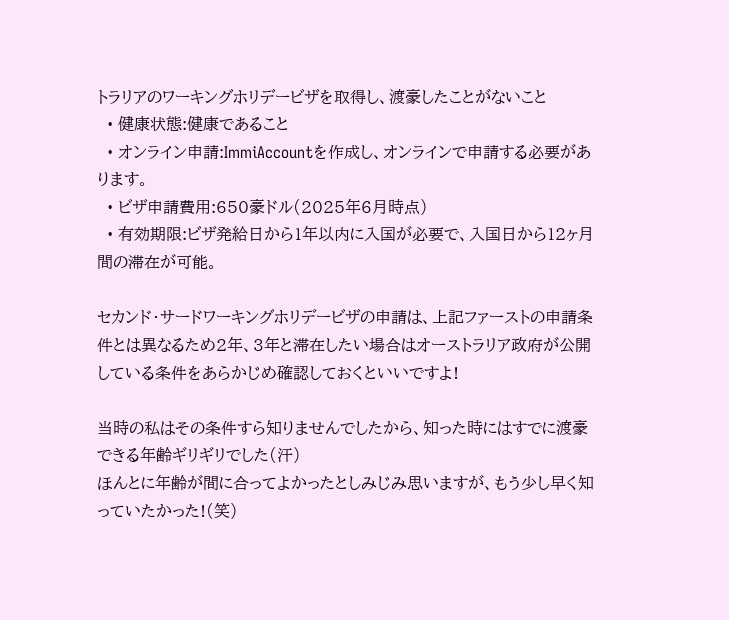トラリアのワーキングホリデービザを取得し、渡豪したことがないこと
  • 健康状態:健康であること
  • オンライン申請:ImmiAccountを作成し、オンラインで申請する必要があります。
  • ビザ申請費用:650豪ドル(2025年6月時点)
  • 有効期限:ビザ発給日から1年以内に入国が必要で、入国日から12ヶ月間の滞在が可能。

セカンド・サードワーキングホリデービザの申請は、上記ファーストの申請条件とは異なるため2年、3年と滞在したい場合はオーストラリア政府が公開している条件をあらかじめ確認しておくといいですよ!

当時の私はその条件すら知りませんでしたから、知った時にはすでに渡豪できる年齢ギリギリでした(汗)
ほんとに年齢が間に合ってよかったとしみじみ思いますが、もう少し早く知っていたかった!(笑)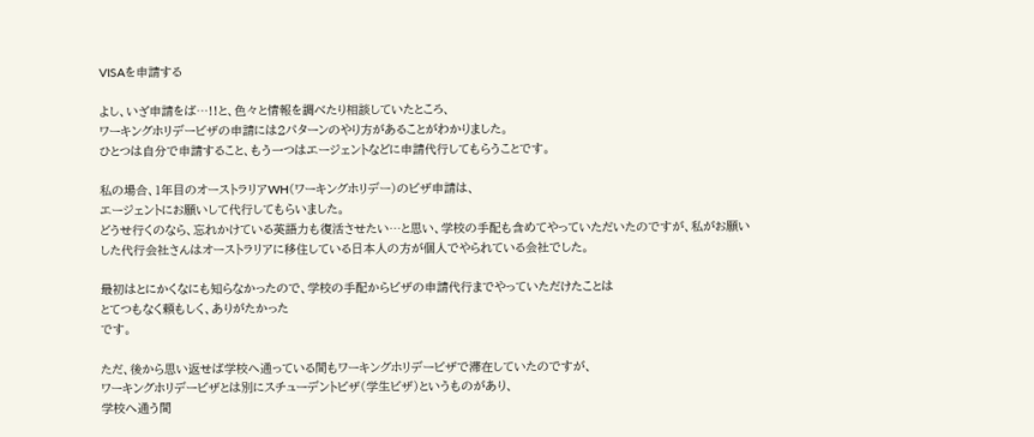VISAを申請する

よし、いざ申請をば…!!と、色々と情報を調べたり相談していたところ、
ワーキングホリデービザの申請には2パターンのやり方があることがわかりました。
ひとつは自分で申請すること、もう一つはエージェントなどに申請代行してもらうことです。

私の場合、1年目のオーストラリアWH(ワーキングホリデー)のビザ申請は、
エージェントにお願いして代行してもらいました。
どうせ行くのなら、忘れかけている英語力も復活させたい…と思い、学校の手配も含めてやっていただいたのですが、私がお願いした代行会社さんはオーストラリアに移住している日本人の方が個人でやられている会社でした。

最初はとにかくなにも知らなかったので、学校の手配からビザの申請代行までやっていただけたことは
とてつもなく頼もしく、ありがたかった
です。

ただ、後から思い返せば学校へ通っている間もワーキングホリデービザで滞在していたのですが、
ワーキングホリデービザとは別にスチューデントビザ(学生ビザ)というものがあり、
学校へ通う間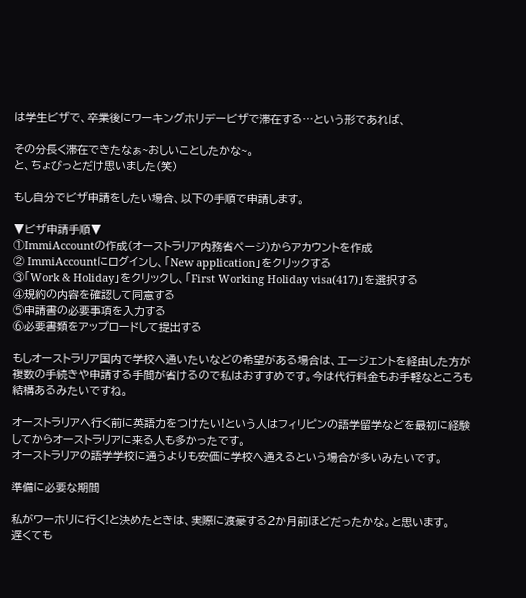は学生ビザで、卒業後にワーキングホリデービザで滞在する…という形であれば、

その分長く滞在できたなぁ~おしいことしたかな~。
と、ちょびっとだけ思いました(笑)

もし自分でビザ申請をしたい場合、以下の手順で申請します。

▼ビザ申請手順▼
①ImmiAccountの作成(オーストラリア内務省ページ)からアカウントを作成
② ImmiAccountにログインし、「New application」をクリックする
③「Work & Holiday」をクリックし、「First Working Holiday visa(417)」を選択する
④規約の内容を確認して同意する
⑤申請書の必要事項を入力する
⑥必要書類をアップロードして提出する

もしオーストラリア国内で学校へ通いたいなどの希望がある場合は、エージェントを経由した方が複数の手続きや申請する手間が省けるので私はおすすめです。今は代行料金もお手軽なところも結構あるみたいですね。

オーストラリアへ行く前に英語力をつけたい!という人はフィリピンの語学留学などを最初に経験してからオーストラリアに来る人も多かったです。
オーストラリアの語学学校に通うよりも安価に学校へ通えるという場合が多いみたいです。

準備に必要な期間

私がワーホリに行く!と決めたときは、実際に渡豪する2か月前ほどだったかな。と思います。
遅くても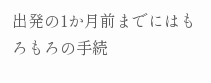出発の1か月前までにはもろもろの手続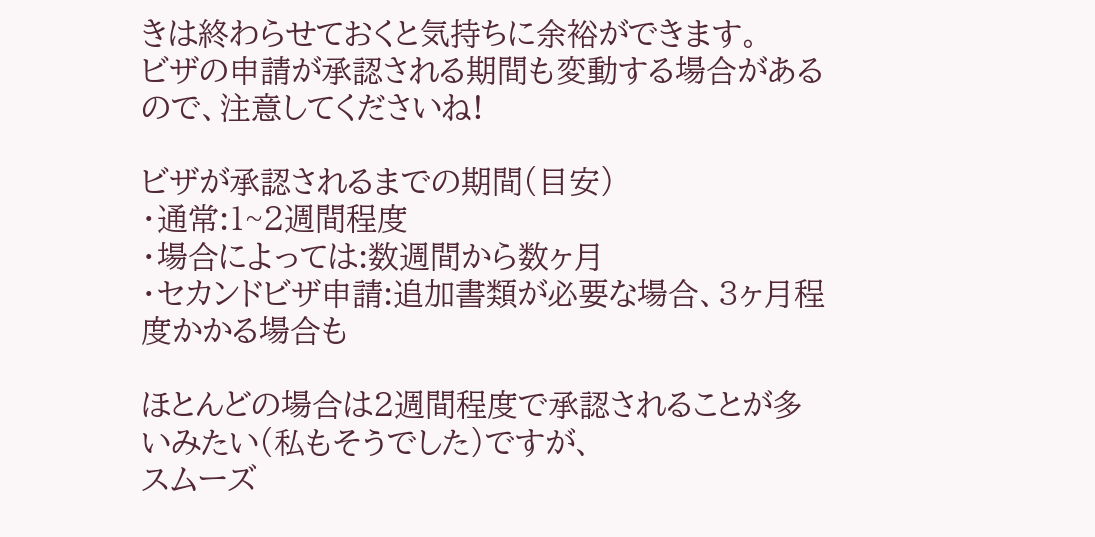きは終わらせておくと気持ちに余裕ができます。
ビザの申請が承認される期間も変動する場合があるので、注意してくださいね!

ビザが承認されるまでの期間(目安)
・通常:1~2週間程度
・場合によっては:数週間から数ヶ月
・セカンドビザ申請:追加書類が必要な場合、3ヶ月程度かかる場合も

ほとんどの場合は2週間程度で承認されることが多いみたい(私もそうでした)ですが、
スムーズ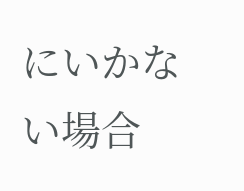にいかない場合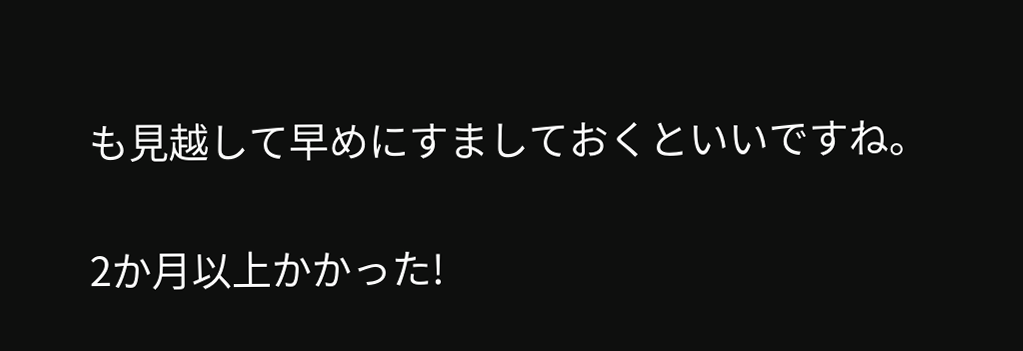も見越して早めにすましておくといいですね。

2か月以上かかった!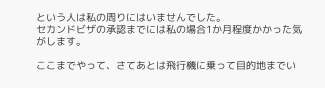という人は私の周りにはいませんでした。
セカンドビザの承認までには私の場合1か月程度かかった気がします。

ここまでやって、さてあとは飛行機に乗って目的地までい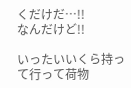くだけだ…!!
なんだけど!!

いったいいくら持って行って荷物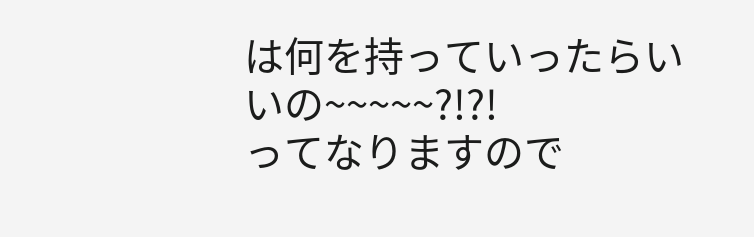は何を持っていったらいいの~~~~~?!?!
ってなりますので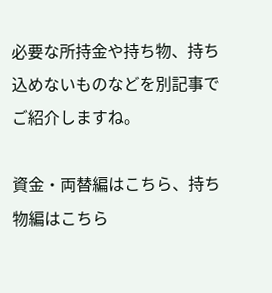必要な所持金や持ち物、持ち込めないものなどを別記事でご紹介しますね。

資金・両替編はこちら、持ち物編はこちら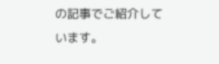の記事でご紹介しています。